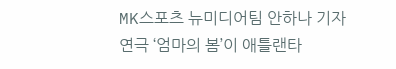MK스포츠 뉴미디어팀 안하나 기자
연극 ‘엄마의 봄’이 애틀랜타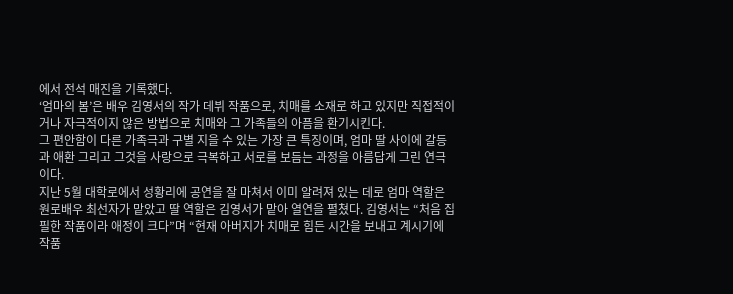에서 전석 매진을 기록했다.
‘엄마의 봄’은 배우 김영서의 작가 데뷔 작품으로, 치매를 소재로 하고 있지만 직접적이거나 자극적이지 않은 방법으로 치매와 그 가족들의 아픔을 환기시킨다.
그 편안함이 다른 가족극과 구별 지을 수 있는 가장 큰 특징이며, 엄마 딸 사이에 갈등과 애환 그리고 그것을 사랑으로 극복하고 서로를 보듬는 과정을 아름답게 그린 연극이다.
지난 5월 대학로에서 성황리에 공연을 잘 마쳐서 이미 알려져 있는 데로 엄마 역할은 원로배우 최선자가 맡았고 딸 역할은 김영서가 맡아 열연을 펼쳤다. 김영서는 “처음 집필한 작품이라 애정이 크다”며 “현재 아버지가 치매로 힘든 시간을 보내고 계시기에 작품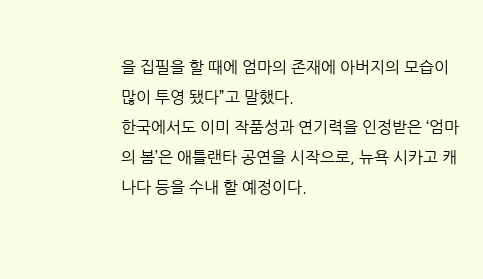을 집필을 할 때에 엄마의 존재에 아버지의 모습이 많이 투영 됐다”고 말했다.
한국에서도 이미 작품성과 연기력을 인정받은 ‘엄마의 봄’은 애틀랜타 공연을 시작으로, 뉴욕 시카고 캐나다 등을 수내 할 예정이다.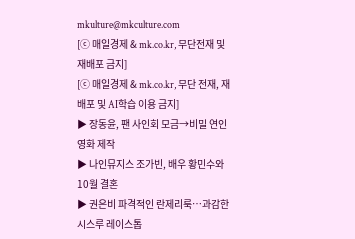mkulture@mkculture.com
[ⓒ 매일경제 & mk.co.kr, 무단전재 및 재배포 금지]
[ⓒ 매일경제 & mk.co.kr, 무단 전재, 재배포 및 AI학습 이용 금지]
▶ 장동윤, 팬 사인회 모금→비밀 연인 영화 제작
▶ 나인뮤지스 조가빈, 배우 황민수와 10월 결혼
▶ 권은비 파격적인 란제리룩…과감한 시스루 레이스톱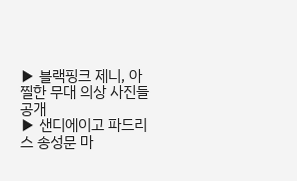▶ 블랙핑크 제니, 아찔한 무대 의상 사진들 공개
▶ 샌디에이고 파드리스 송성문 마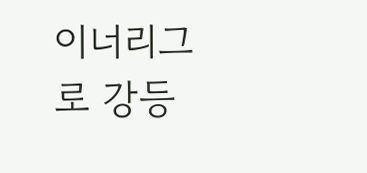이너리그로 강등